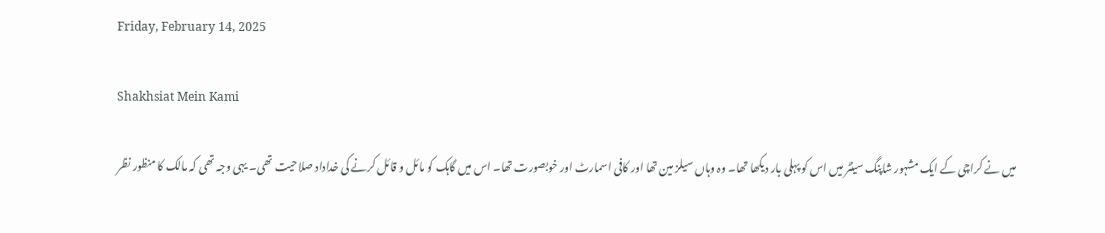Friday, February 14, 2025

Shakhsiat Mein Kami

میں نے کراچی کے ایک مشہور شاپنگ سینٹر میں اس کو پہلی بار دیکھا تھا۔ وہ وہاں سیلز مین تھا اور کافی اسمارٹ اور خوبصورت تھا۔ اس میں گاہک کو مائل و قائل کرنے کی خداداد صلاحیت تھی۔ یہی وجہ تھی کہ مالک کا منظور نظر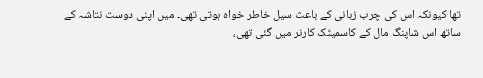تھا کیونکہ اس کی چرب زبانی کے باعث سیل خاطر خواہ ہوتی تھی۔ میں اپنی دوست نتاشہ کے ساتھ اس شاپنگ مال کے کاسمیٹک کارنر میں گئی تھی،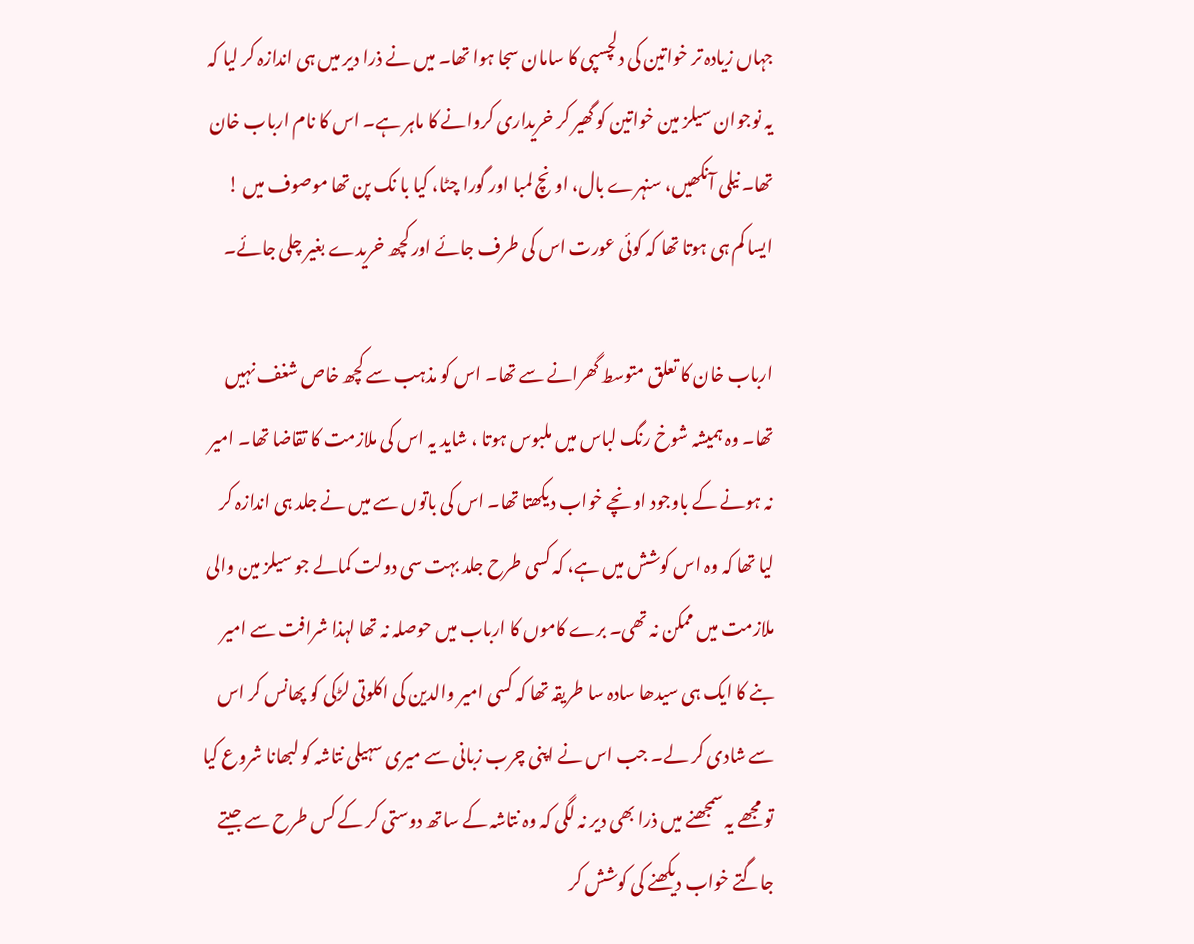جہاں زیادہ تر خواتین کی دلچسپی کا سامان سجا ہوا تھا۔ میں نے ذرا دیر میں ہی اندازہ کر لیا کہ یہ نوجوان سیلز مین خواتین کو گھیر کر خریداری کروانے کا ماہر ہے۔ اس کا نام ارباب خان تھا۔ نیلی آنکھیں، سنہرے بال، اونچ لمبا اور گورا چٹا، کیا با نک پن تھا موصوف میں ! ایسا کم ہی ہوتا تھا کہ کوئی عورت اس کی طرف جائے اور کچھ خریدے بغیر چلی جائے۔

ارباب خان کا تعلق متوسط گھرانے سے تھا۔ اس کو مذہب سے کچھ خاص شغف نہیں تھا۔ وہ ہمیشہ شوخ رنگ لباس میں ملبوس ہوتا ، شاید یہ اس کی ملازمت کا تقاضا تھا۔ امیر نہ ہونے کے باوجود اونچے خواب دیکھتا تھا۔ اس کی باتوں سے میں نے جلد ہی اندازہ کر لیا تھا کہ وہ اس کوشش میں ہے، کہ کسی طرح جلد بہت سی دولت کمالے جو سیلز مین والی ملازمت میں ممکن نہ تھی۔ برے کاموں کا ارباب میں حوصلہ نہ تھا لہذا شرافت سے امیر بنے کا ایک ہی سیدھا سادہ سا طریقہ تھا کہ کسی امیر والدین کی اکلوتی لڑکی کو پھانس کر اس سے شادی کر لے۔ جب اس نے اپنی چرب زبانی سے میری سہیلی نتاشہ کو لبھانا شروع کیا تو مجھے یہ سمجھنے میں ذرا بھی دیر نہ لگی کہ وہ نتاشہ کے ساتھ دوستی کر کے کس طرح سے جیتے جاگتے خواب دیکھنے کی کوشش کر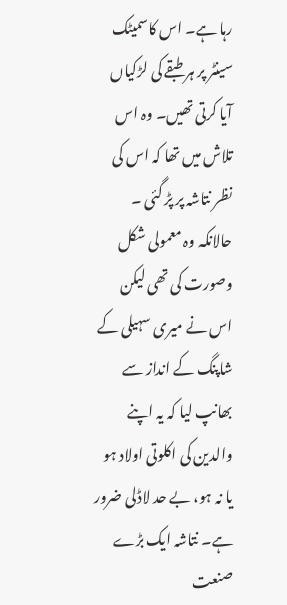رہا ہے۔ اس کاسمیٹک سینٹر پر ہر طبقے کی لڑکیاں آیا کرتی تھیں۔ وہ اس تلاش میں تھا کہ اس کی نظر نتاشہ پر پڑ گئی ۔ حالانکہ وہ معمولی شکل وصورت کی تھی لیکن اس نے میری سہیلی کے شاپنگ کے انداز سے بھانپ لیا کہ یہ اپنے والدین کی اکلوتی اولاد ہو یا نہ ہو، بے حد لاڈلی ضرور ہے۔ نتاشہ ایک بڑے صنعت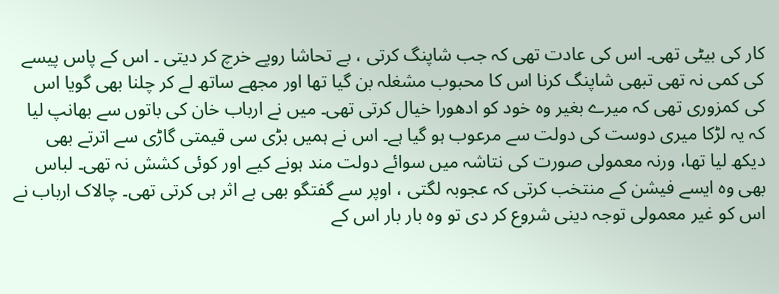کار کی بیٹی تھی۔ اس کی عادت تھی کہ جب شاپنگ کرتی ، بے تحاشا روپے خرچ کر دیتی ۔ اس کے پاس پیسے کی کمی نہ تھی تبھی شاپنگ کرنا اس کا محبوب مشغلہ بن گیا تھا اور مجھے ساتھ لے کر چلنا بھی گویا اس کی کمزوری تھی کہ میرے بغیر وہ خود کو ادھورا خیال کرتی تھی۔ میں نے ارباب خان کی باتوں سے بھانپ لیا کہ یہ لڑکا میری دوست کی دولت سے مرعوب ہو گیا ہے۔ اس نے ہمیں بڑی سی قیمتی گاڑی سے اترتے بھی دیکھ لیا تھا، ورنہ معمولی صورت کی نتاشہ میں سوائے دولت مند ہونے کیے اور کوئی کشش نہ تھی۔ لباس بھی وہ ایسے فیشن کے منتخب کرتی کہ عجوبہ لگتی ، اوپر سے گفتگو بھی بے اثر ہی کرتی تھی۔ چالاک ارباب نے اس کو غیر معمولی توجہ دینی شروع کر دی تو وہ بار بار اس کے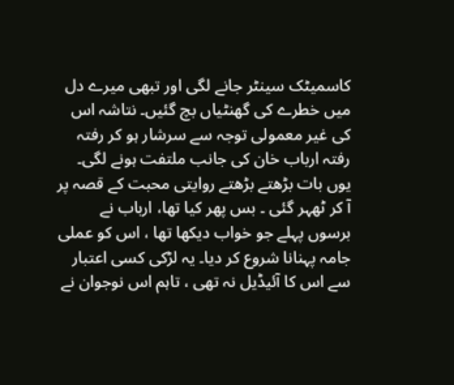کاسمیٹک سینٹر جانے لگی اور تبھی میرے دل میں خطرے کی گھنٹیاں بچ گئیں۔ نتاشہ اس کی غیر معمولی توجہ سے سرشار ہو کر رفتہ رفتہ ارباب خان کی جانب ملتفت ہونے لگی۔ یوں بات بڑھتے بڑھتے روایتی محبت کے قصہ پر آ کر ٹھہر گئی ۔ بس پھر کیا تھا، ارباب نے برسوں پہلے جو خواب دیکھا تھا ، اس کو عملی جامہ پہنانا شروع کر دیا۔ یہ لڑکی کسی اعتبار سے اس کا آئیڈیل نہ تھی ، تاہم اس نوجوان نے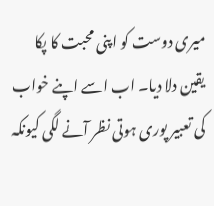میری دوست کو اپنی محبت کا پکا یقین دلا دیا۔ اب اسے اپنے خواب کی تعبیر پوری ہوتی نظر آنے لگی کیونکہ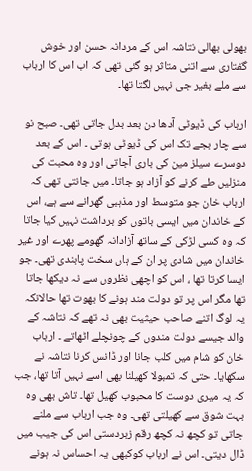بھولی بھالی نتاشہ اس کے مردانہ حسن اور خوش گفتاری سے اتنی متاثر ہو گئی تھی کہ اب اس کا ارباب سے ملے بغیر جی نہیں لگتا تھا۔

ارباب کی ڈیوٹی آدھا دن بعد بدل جاتی تھی۔ صبح نو سے چار بجے تک اس کی ڈیوٹی ہوتی ۔ اس کے بعد دوسرے سیلز مین کی باری آجاتی اور وہ محبت کی منزلیں طے کرنے کو آزاد ہو جاتا۔ میں جانتی تھی کہ ارباب خان جو متوسط اور مذہبی گھرانے سے ہے، اس کے خاندان میں ایسی باتوں کو برداشت نہیں کیا جاتا کہ وہ کسی لڑکی کے ساتھ آزادانہ گھومے پھرے اور غیر خاندان میں شادی پر ان کے ہاں سخت پابندی تھی۔ جو ایسا کرتا تھا ، اس کو اچھی نظروں سے نہ دیکھا جاتا تھا مگر اس پر تو دولت مند ہونے کا بھوت تھا حالانکہ یہ لوگ اتنے صاحب حیثیت بھی نہ تھے کہ نتاشہ کے والد جیسے دولت مندوں کے چونچلے اٹھاتے ۔ ارباب خان کو شام میں کلب جانا اور ڈانس کرنا نتاشہ نے سکھایا۔ حتی کہ تمبولا کھیلنا بھی اسے نہیں آتا تھا، جب کہ یہ میری دوست کا محبوب کھیل تھا۔ تاش بھی وہ بہت شوق سے کھیلتی تھی۔ وہ جب ارباب سے ملنے جاتی تو کچھ نہ کچھ رقم زبردستی اس کی جیب میں ڈال دیتی۔ اس نے ارباب کوکبھی یہ احساس نہ ہونے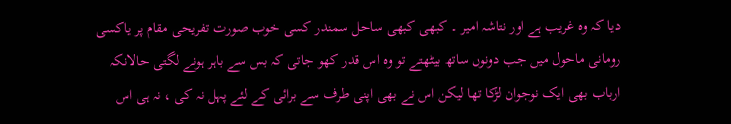دیا کہ وہ غریب ہے اور نتاشہ امیر ۔ کبھی کبھی ساحل سمندر کسی خوب صورت تفریحی مقام پر یاکسی رومانی ماحول میں جب دونوں ساتھ بیٹھتے تو وہ اس قدر کھو جاتی کہ بس سے باہر ہونے لگتی حالانکہ ارباب بھی ایک نوجوان لڑکا تھا لیکن اس نے بھی اپنی طرف سے برائی کے لئے پہل نہ کی ، نہ ہی اس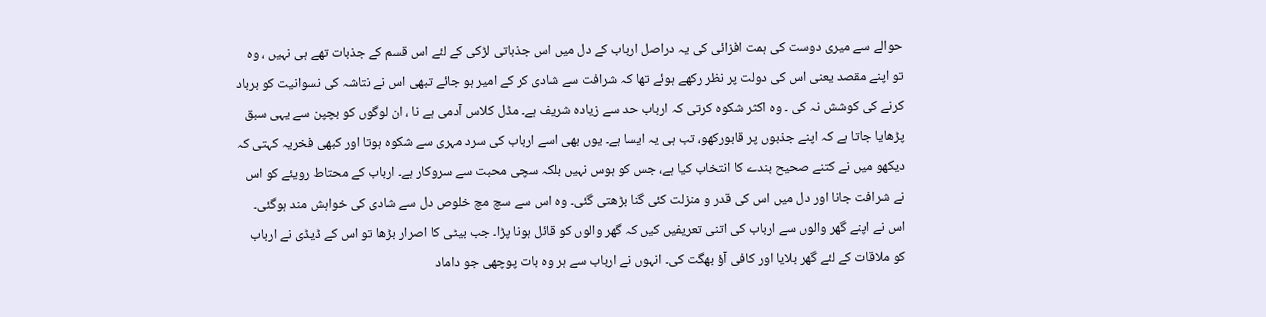حوالے سے میری دوست کی ہمت افزائی کی یہ دراصل ارباب کے دل میں اس جذباتی لڑکی کے لئے اس قسم کے جذبات تھے ہی نہیں ، وہ تو اپنے مقصد یعنی اس کی دولت پر نظر رکھے ہوئے تھا کہ شرافت سے شادی کر کے امیر ہو جائے تبھی اس نے نتاشہ کی نسوانیت کو برباد کرنے کی کوشش نہ کی ۔ وہ اکثر شکوہ کرتی کہ ارباب حد سے زیادہ شریف ہے۔ مڈل کلاس آدمی ہے نا ، ان لوگوں کو بچپن سے یہی سبق پڑھایا جاتا ہے کہ اپنے جذبوں پر قابورکھو، تب ہی یہ ایسا ہے۔ یوں بھی اسے ارباب کی سرد مہری سے شکوہ ہوتا اور کبھی فخریہ کہتی کہ دیکھو میں نے کتنے صحیح بندے کا انتخاب کیا ہے، جس کو ہوس نہیں بلکہ سچی محبت سے سروکار ہے۔ ارباب کے محتاط رویئے کو اس نے شرافت جانا اور دل میں اس کی قدر و منزلت کئی گنا بڑھتی گئی۔ وہ اس سے سچ مچ خلوص دل سے شادی کی خواہش مند ہوگئی۔ اس نے اپنے گھر والوں سے ارباب کی اتنی تعریفیں کیں کہ گھر والوں کو قائل ہونا پڑا۔ جب بیٹی کا اصرار بڑھا تو اس کے ڈیڈی نے ارباب کو ملاقات کے لئے گھر بلایا اور کافی آؤ بھگت کی۔ انہوں نے ارباب سے ہر وہ بات پوچھی جو داماد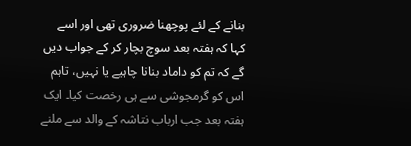بنانے کے لئے پوچھنا ضروری تھی اور اسے کہا کہ ہفتہ بعد سوچ بچار کر کے جواب دیں گے کہ تم کو داماد بنانا چاہیے یا نہیں، تاہم اس کو گرمجوشی سے ہی رخصت کیا۔ ایک ہفتہ بعد جب ارباب نتاشہ کے والد سے ملنے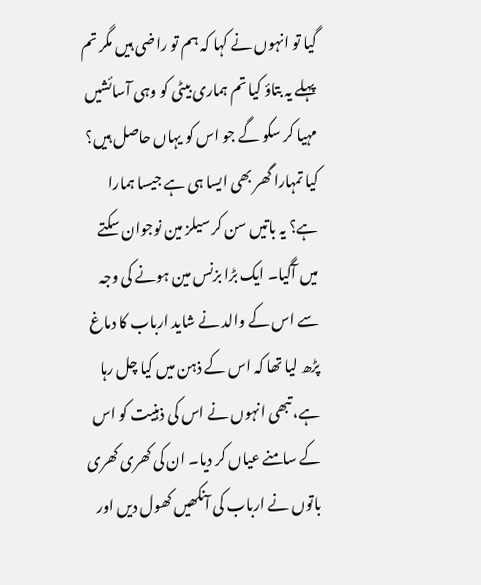گیا تو انہوں نے کہا کہ ہم تو راضی ہیں مگر تم پہلے یہ بتاؤ کیا تم ہماری بیٹی کو وہی آسائشیں مہیا کر سکو گے جو اس کو یہاں حاصل ہیں؟ کیا تمہارا گھر بھی ایسا ہی ہے جیسا ہمارا ہے؟ یہ باتیں سن کر سیلز مین نوجوان سکتے میں آگیا۔ ایک بڑا بزنس مین ہونے کی وجہ سے اس کے والد نے شاید ارباب کا دماغ پڑھ لیا تھا کہ اس کے ذہن میں کیا چل رہا ہے، تبھی انہوں نے اس کی ذہنیت کو اس کے سامنے عیاں کر دیا۔ ان کی کھری کھری باتوں نے ارباب کی آنکھیں کھول دیں اور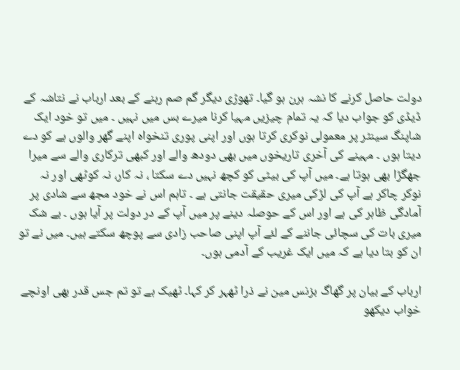دولت حاصل کرنے کا نشہ ہرن ہو گیا۔ تھوڑی دیگر گم صم رہنے کے بعد ارباب نے نتاشہ کے ڈیڈی کو جواب دیا کہ یہ تمام چیزیں مہیا کرنا میرے بس میں نہیں ۔ میں تو خود ایک شاپنگ سینٹر پر معمولی نوکری کرتا ہوں اور اپنی پوری تنخواہ اپنے گھر والوں ہے کو دے دیتا ہوں ۔ مہینے کی آخری تاریخوں میں بھی دودھ والے اور کبھی ترکاری والے سے میرا جھگڑا بھی ہوتا ہے۔ میں آپ کی بیٹی کو کچھ نہیں دے سکتا ، نہ کار، نہ کوٹھی اور نہ نوکر چاکر ہے آپ کی لڑکی میری حقیقت جانتی ہے ۔ تاہم اس نے خود مجھ سے شادی پر آمادگی ظاہر کی ہے اور اس کے حوصلہ دینے پر میں آپ کے در دولت پر آیا ہوں ۔ بے شک میری بات کی سچائی جاننے کے لئے آپ اپنی صاحب زادی سے پوچھ سکتے ہیں۔ میں نے تو ان کو بتا دیا ہے کہ میں ایک غریب کے آدمی ہوں۔

ارباب کے بیان پر گھاگ بزنس مین نے ذرا ٹھہر کر کہا۔ ٹھیک ہے تو تم جس قدر بھی اونچے خواب دیکھو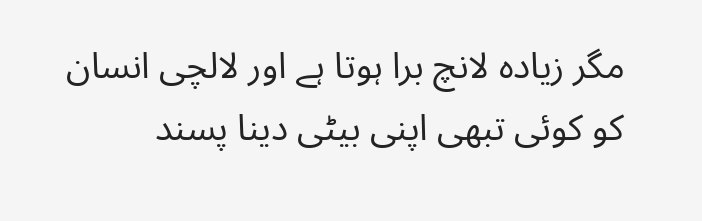مگر زیادہ لانچ برا ہوتا ہے اور لالچی انسان کو کوئی تبھی اپنی بیٹی دینا پسند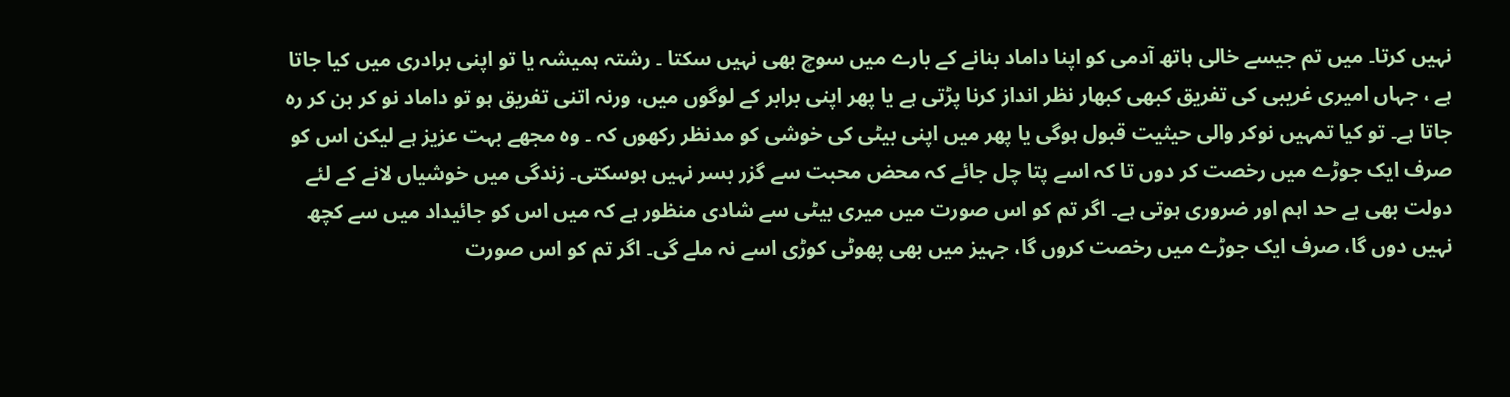نہیں کرتا۔ میں تم جیسے خالی ہاتھ آدمی کو اپنا داماد بنانے کے بارے میں سوچ بھی نہیں سکتا ۔ رشتہ ہمیشہ یا تو اپنی برادری میں کیا جاتا ہے ، جہاں امیری غریبی کی تفریق کبھی کبھار نظر انداز کرنا پڑتی ہے یا پھر اپنی برابر کے لوگوں میں، ورنہ اتنی تفریق ہو تو داماد نو کر بن کر رہ جاتا ہے۔ تو کیا تمہیں نوکر والی حیثیت قبول ہوگی یا پھر میں اپنی بیٹی کی خوشی کو مدنظر رکھوں کہ ۔ وہ مجھے بہت عزیز ہے لیکن اس کو صرف ایک جوڑے میں رخصت کر دوں تا کہ اسے پتا چل جائے کہ محض محبت سے گزر بسر نہیں ہوسکتی۔ زندگی میں خوشیاں لانے کے لئے دولت بھی بے حد اہم اور ضروری ہوتی ہے۔ اگر تم کو اس صورت میں میری بیٹی سے شادی منظور ہے کہ میں اس کو جائیداد میں سے کچھ نہیں دوں گا، صرف ایک جوڑے میں رخصت کروں گا، جہیز میں بھی پھوٹی کوڑی اسے نہ ملے گی۔ اگر تم کو اس صورت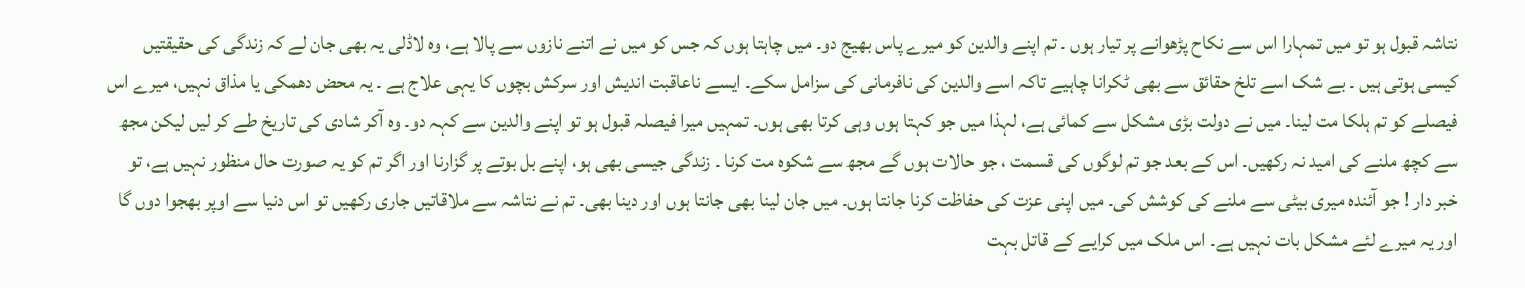نتاشہ قبول ہو تو میں تمہارا اس سے نکاح پڑھوانے پر تیار ہوں ۔ تم اپنے والدین کو میرے پاس بھیج دو۔ میں چاہتا ہوں کہ جس کو میں نے اتنے نازوں سے پالا ہے، وہ لاڈلی یہ بھی جان لے کہ زندگی کی حقیقتیں کیسی ہوتی ہیں ۔ بے شک اسے تلخ حقائق سے بھی ٹکرانا چاہیے تاکہ اسے والدین کی نافرمانی کی سزامل سکے۔ ایسے ناعاقبت اندیش اور سرکش بچوں کا یہی علاج ہے ۔ یہ محض دھمکی یا مذاق نہیں، میرے اس فیصلے کو تم ہلکا مت لینا۔ میں نے دولت بڑی مشکل سے کمائی ہے، لہذا میں جو کہتا ہوں وہی کرتا بھی ہوں۔ تمہیں میرا فیصلہ قبول ہو تو اپنے والدین سے کہہ دو۔ وہ آکر شادی کی تاریخ طے کر لیں لیکن مجھ سے کچھ ملنے کی امید نہ رکھیں۔ اس کے بعد جو تم لوگوں کی قسمت ، جو حالات ہوں گے مجھ سے شکوہ مت کرنا ۔ زندگی جیسی بھی ہو، اپنے بل بوتے پر گزارنا اور اگر تم کو یہ صورت حال منظور نہیں ہے، تو خبر دار ! جو آئندہ میری بیٹی سے ملنے کی کوشش کی۔ میں اپنی عزت کی حفاظت کرنا جانتا ہوں۔ میں جان لینا بھی جانتا ہوں اور دینا بھی۔ تم نے نتاشہ سے ملاقاتیں جاری رکھیں تو اس دنیا سے اوپر بھجوا دوں گا اور یہ میرے لئے مشکل بات نہیں ہے۔ اس ملک میں کرایے کے قاتل بہت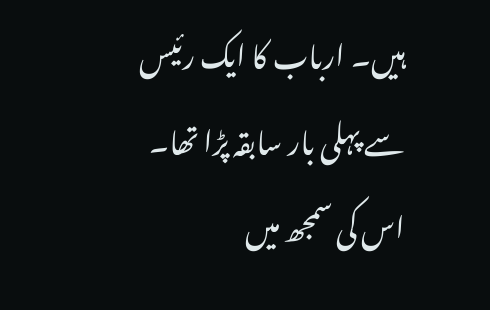ہیں۔ ارباب کا ایک رئیس سے پہلی بار سابقہ پڑا تھا۔ اس کی سمجھ میں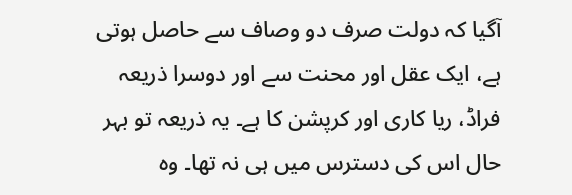آگیا کہ دولت صرف دو وصاف سے حاصل ہوتی ہے، ایک عقل اور محنت سے اور دوسرا ذریعہ فراڈ، ریا کاری اور کرپشن کا ہے۔ یہ ذریعہ تو بہر حال اس کی دسترس میں ہی نہ تھا۔ وہ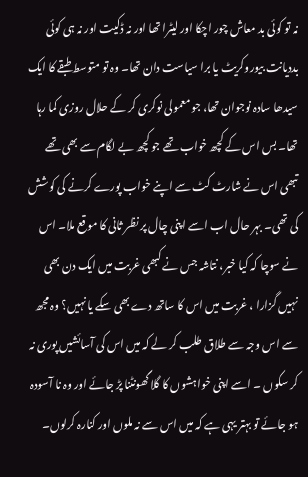نہ تو کوئی بد معاش چور اچکا اور لیٹرا تھا اور نہ ڈکیت اور نہ ہی کوئی بددیانت بیوروکریٹ یا برا سیاست دان تھا۔ وہ تو متوسط طبقے کا ایک سیدھا سادہ نوجوان تھا، جو معمولی نوکری کر کے حلال روزی کما رہا تھا۔ بس اس کے کچھ خواب تھے جو کچھ بے لگام سے بھی تھے تبھی اس نے شارٹ کٹ سے اپنے خواب پورے کرنے کی کوشش کی تھی۔ بہر حال اب اسے اپنی چال پر نظر ثانی کا موقع ملا۔ اس نے سوچا کہ کیا خبر، نتاشہ جس نے کبھی غربت میں ایک دن بھی نہیں گزارا ، غربت میں اس کا ساتھ دے بھی سکے یا نہیں؟ وہ مجھ سے اس وجہ سے طلاق طلب کر لے کہ میں اس کی آسائشیں پوری نہ کر سکوں ۔ اسے اپنی خواہشوں کا گلا گھونٹنا پڑ جائے اور وہ نا آسودہ ہو جائے تو بہتر یہی ہے کہ میں اس سے نہ ملوں اور کنارہ کرلوں۔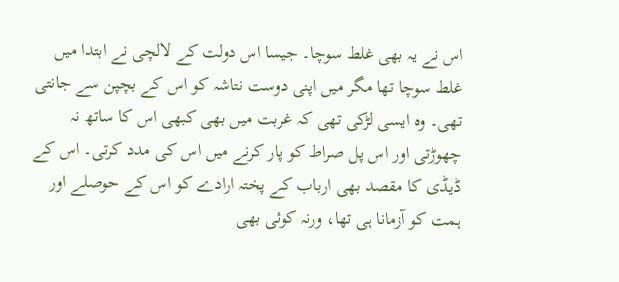اس نے یہ بھی غلط سوچا۔ جیسا اس دولت کے لالچی نے ابتدا میں غلط سوچا تھا مگر میں اپنی دوست نتاشہ کو اس کے بچپن سے جانتی تھی۔ وہ ایسی لڑکی تھی کہ غربت میں بھی کبھی اس کا ساتھ نہ چھوڑتی اور اس پل صراط کو پار کرنے میں اس کی مدد کرتی۔ اس کے ڈیڈی کا مقصد بھی ارباب کے پختہ ارادے کو اس کے حوصلے اور ہمت کو آزمانا ہی تھا، ورنہ کوئی بھی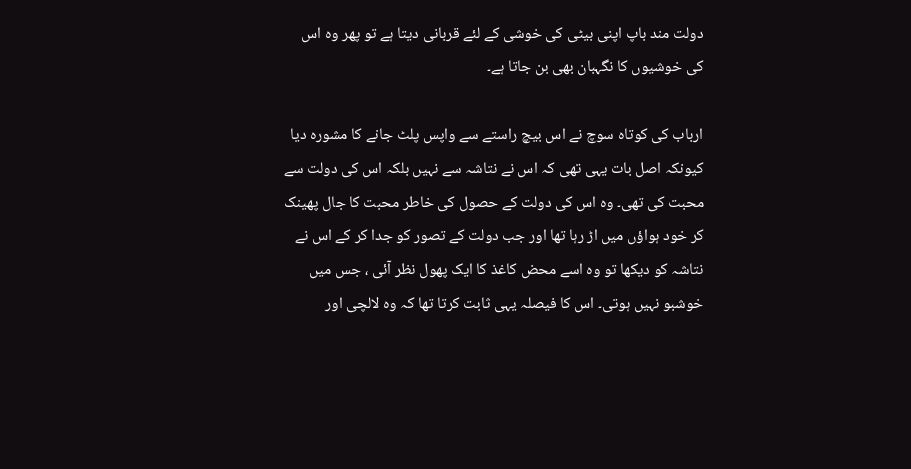دولت مند باپ اپنی بیٹی کی خوشی کے لئے قربانی دیتا ہے تو پھر وہ اس کی خوشیوں کا نگہبان بھی بن جاتا ہے۔

ارباب کی کوتاہ سوچ نے اس بیچ راستے سے واپس پلٹ جانے کا مشورہ دیا کیونکہ اصل بات یہی تھی کہ اس نے نتاشہ سے نہیں بلکہ اس کی دولت سے محبت کی تھی۔ وہ اس کی دولت کے حصول کی خاطر محبت کا جال پھینک کر خود ہواؤں میں اڑ رہا تھا اور جب دولت کے تصور کو جدا کر کے اس نے نتاشہ کو دیکھا تو وہ اسے محض کاغذ کا ایک پھول نظر آئی ، جس میں خوشبو نہیں ہوتی۔ اس کا فیصلہ یہی ثابت کرتا تھا کہ وہ لالچی اور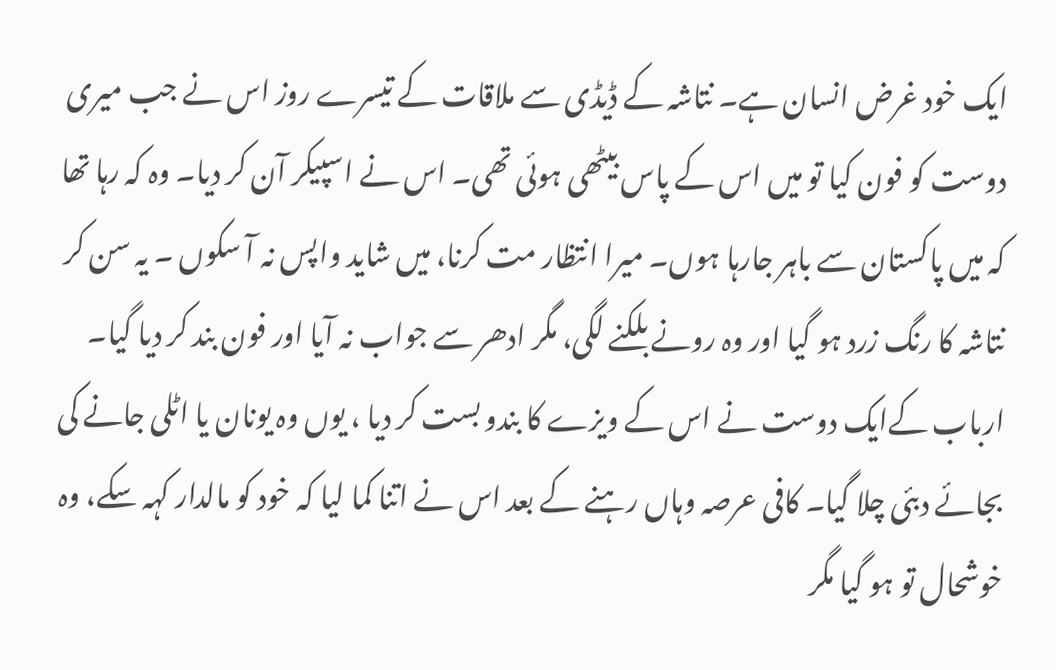ایک خود غرض انسان ہے۔ نتاشہ کے ڈیڈی سے ملاقات کے تیسرے روز اس نے جب میری دوست کو فون کیا تو میں اس کے پاس بیٹھی ہوئی تھی۔ اس نے اسپیکر آن کر دیا۔ وہ کہ رہا تھا کہ میں پاکستان سے باہر جارہا ہوں۔ میرا انتظار مت کرنا، میں شاید واپس نہ آ سکوں ۔ یہ سن کر نتاشہ کا رنگ زرد ہو گیا اور وہ رونے بلکنے لگی، مگر ادھر سے جواب نہ آیا اور فون بند کر دیا گیا۔ ارباب کےایک دوست نے اس کے ویزے کا بندو بست کر دیا ، یوں وہ یونان یا اٹلی جانے کی بجائے دبئی چلا گیا۔ کافی عرصہ وہاں رہنے کے بعد اس نے اتنا کما لیا کہ خود کو مالدار کہہ سکے، وہ خوشحال تو ہو گیا مگر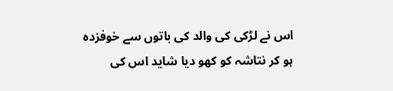اس نے لڑکی کی والد کی باتوں سے خوفزدہ ہو کر نتاشہ کو کھو دیا شاید اس کی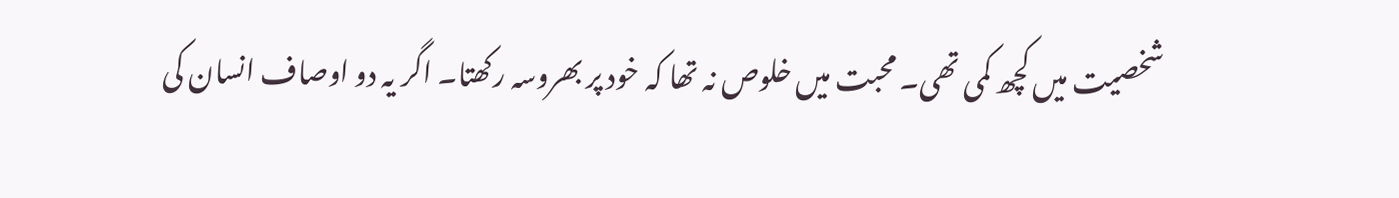شخصیت میں کچھ کمی تھی۔ محبت میں خلوص نہ تھا کہ خود پر بھروسہ رکھتا۔ اگر یہ دو اوصاف انسان کی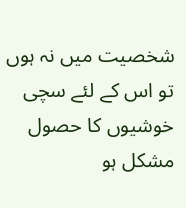شخصیت میں نہ ہوں تو اس کے لئے سچی خوشیوں کا حصول مشکل ہو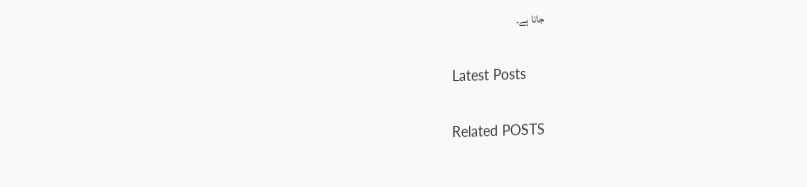جاتا ہے۔

Latest Posts

Related POSTS